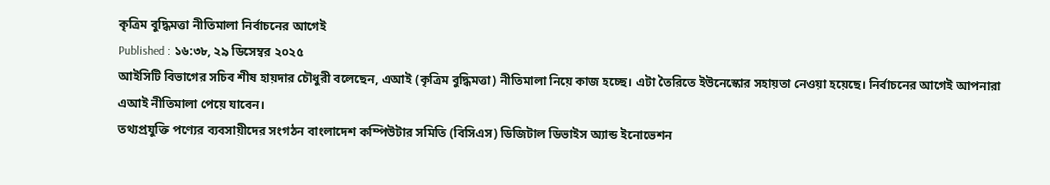কৃত্রিম বুদ্ধিমত্তা নীতিমালা নির্বাচনের আগেই
Published : ১৬:৩৮, ২৯ ডিসেম্বর ২০২৫
আইসিটি বিভাগের সচিব শীষ হায়দার চৌধুরী বলেছেন, এআই (কৃত্রিম বুদ্ধিমত্তা) নীতিমালা নিয়ে কাজ হচ্ছে। এটা তৈরিতে ইউনেস্কোর সহায়তা নেওয়া হয়েছে। নির্বাচনের আগেই আপনারা এআই নীতিমালা পেয়ে যাবেন।
তথ্যপ্রযুক্তি পণ্যের ব্যবসায়ীদের সংগঠন বাংলাদেশ কম্পিউটার সমিতি (বিসিএস) ডিজিটাল ডিভাইস অ্যান্ড ইনোভেশন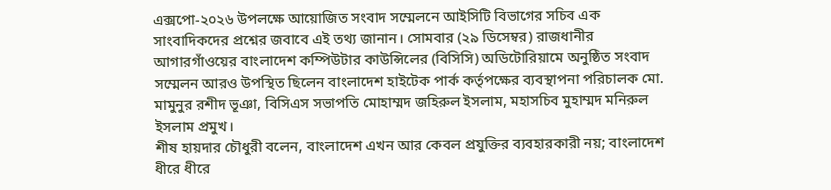এক্সপো-২০২৬ উপলক্ষে আয়োজিত সংবাদ সম্মেলনে আইসিটি বিভাগের সচিব এক সাংবাদিকদের প্রশ্নের জবাবে এই তথ্য জানান। সোমবার (২৯ ডিসেম্বর) রাজধানীর আগারগাঁওয়ের বাংলাদেশ কম্পিউটার কাউন্সিলের (বিসিসি) অডিটোরিয়ামে অনুষ্ঠিত সংবাদ সম্মেলন আরও উপস্থিত ছিলেন বাংলাদেশ হাইটেক পার্ক কর্তৃপক্ষের ব্যবস্থাপনা পরিচালক মো. মামুনুর রশীদ ভূঞা, বিসিএস সভাপতি মোহাম্মদ জহিরুল ইসলাম, মহাসচিব মুহাম্মদ মনিরুল ইসলাম প্রমুখ।
শীষ হায়দার চৌধুরী বলেন, বাংলাদেশ এখন আর কেবল প্রযুক্তির ব্যবহারকারী নয়; বাংলাদেশ ধীরে ধীরে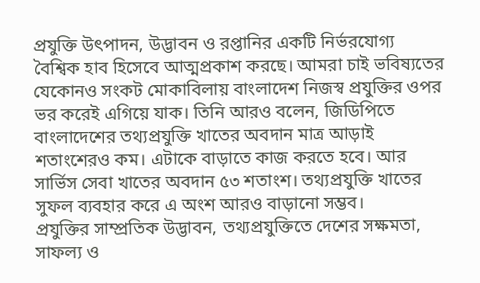প্রযুক্তি উৎপাদন, উদ্ভাবন ও রপ্তানির একটি নির্ভরযোগ্য বৈশ্বিক হাব হিসেবে আত্মপ্রকাশ করছে। আমরা চাই ভবিষ্যতের যেকোনও সংকট মোকাবিলায় বাংলাদেশ নিজস্ব প্রযুক্তির ওপর ভর করেই এগিয়ে যাক। তিনি আরও বলেন, জিডিপিতে বাংলাদেশের তথ্যপ্রযুক্তি খাতের অবদান মাত্র আড়াই শতাংশেরও কম। এটাকে বাড়াতে কাজ করতে হবে। আর সার্ভিস সেবা খাতের অবদান ৫৩ শতাংশ। তথ্যপ্রযুক্তি খাতের সুফল ব্যবহার করে এ অংশ আরও বাড়ানো সম্ভব।
প্রযুক্তির সাম্প্রতিক উদ্ভাবন, তথ্যপ্রযুক্তিতে দেশের সক্ষমতা, সাফল্য ও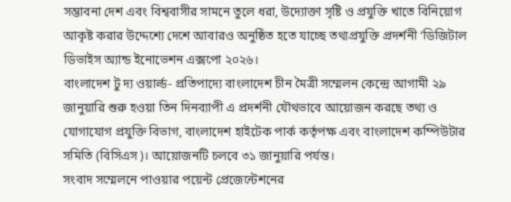সম্ভাবনা দেশ এবং বিশ্ববাসীর সামনে তুলে ধরা, উদ্যোক্তা সৃষ্টি ও প্রযুক্তি খাতে বিনিয়োগ আকৃষ্ট করার উদ্দেশ্যে দেশে আবারও অনুষ্ঠিত হতে যাচ্ছে তথ্যপ্রযুক্তি প্রদর্শনী ‘ডিজিটাল ডিভাইস অ্যান্ড ইনোভেশন এক্সপো ২০২৬।
বাংলাদেশ টু দ্য ওয়ার্ল্ড- প্রতিপাদ্যে বাংলাদেশ চীন মৈত্রী সম্মেলন কেন্দ্রে আগামী ২৯ জানুয়ারি শুরু হওয়া তিন দিনব্যাপী এ প্রদর্শনী যৌথভাবে আয়োজন করছে তথ্য ও যোগাযোগ প্রযুক্তি বিভাগ, বাংলাদেশ হাইটেক পার্ক কর্তৃপক্ষ এবং বাংলাদেশ কম্পিউটার সমিতি (বিসিএস)। আয়োজনটি চলবে ৩১ জানুয়ারি পর্যন্ত।
সংবাদ সম্মেলনে পাওয়ার পয়েন্ট প্রেজেন্টেশনের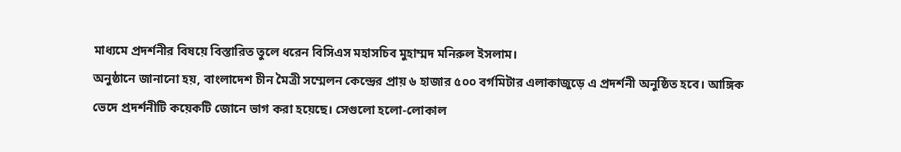মাধ্যমে প্রদর্শনীর বিষয়ে বিস্তারিত তুলে ধরেন বিসিএস মহাসচিব মুহাম্মদ মনিরুল ইসলাম।
অনুষ্ঠানে জানানো হয়, বাংলাদেশ চীন মৈত্রী সম্মেলন কেন্দ্রের প্রায় ৬ হাজার ৫০০ বর্গমিটার এলাকাজুড়ে এ প্রদর্শনী অনুষ্ঠিত হবে। আঙ্গিক ভেদে প্রদর্শনীটি কয়েকটি জোনে ভাগ করা হয়েছে। সেগুলো হলো-লোকাল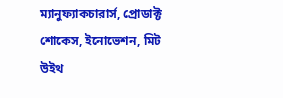ম্যানুফ্যাকচারার্স, প্রোডাক্ট শোকেস, ইনোভেশন, মিট উইথ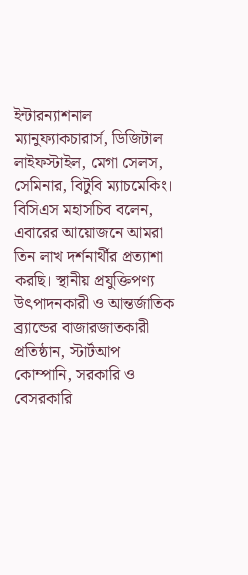ইন্টারন্যাশনাল ম্যানুফ্যাকচারার্স, ডিজিটাল লাইফস্টাইল, মেগা সেলস, সেমিনার, বিটুবি ম্যাচমেকিং।
বিসিএস মহাসচিব বলেন, এবারের আয়োজনে আমরা তিন লাখ দর্শনার্থীর প্রত্যাশা করছি। স্থানীয় প্রযুক্তিপণ্য উৎপাদনকারী ও আন্তর্জাতিক ব্র্যান্ডের বাজারজাতকারী প্রতিষ্ঠান, স্টার্টআপ কোম্পানি, সরকারি ও বেসরকারি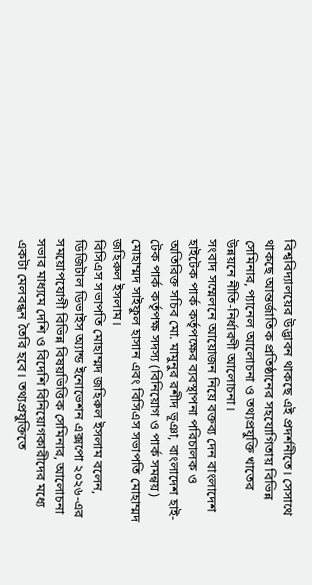বিশ্ববিদ্যালয়ের উদ্ভাবন থাকছে এই প্রদর্শনীতে। সেসাথে থাকছে আন্তর্জাতিক প্রতিষ্ঠানের সহযোগিতায় বিভিন্ন সেমিনার, প্যানেল আলোচনা ও তথ্যপ্রযুক্তি খাতের উন্নয়নে নীতি-নির্ধারণী আলোচনা।
সংবাদ সম্মেলনে আয়োজন নিয়ে বক্তব্য দেন বাংলাদেশ হাইটেক পার্ক কর্তৃপক্ষের ব্যবস্থাপনা পরিচালক ও অতিরিক্ত সচিব মো. মামুনুর রশীদ ভূঞা, বাংলাদেশ হাই-টেক পার্ক কর্তৃপক্ষ সদস্য (বিনিয়োগ ও পার্ক সমন্বয়) মোহাম্মদ সাইফুল হাসান এবং বিসিএস সভাপতি মোহাম্মদ জহিরুল ইসলাম।
বিসিএস সভাপতি মোহাম্মদ জহিরুল ইসলাম বলেন, ডিজিটাল ডিভাইস অ্যান্ড ইনোভেশন এক্সপো ২০২৬-এর সময়োপযোগী বিভিন্ন বিষয়ভিত্তিক সেমিনার, আলোচনা সভার মাধ্যমে দেশি ও বিদেশি বিনিয়োগকারীদের মধ্যে একটা মেলবন্ধন তৈরি হবে। তথ্যপ্রযুক্তিতে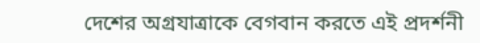দেশের অগ্রযাত্রাকে বেগবান করতে এই প্রদর্শনী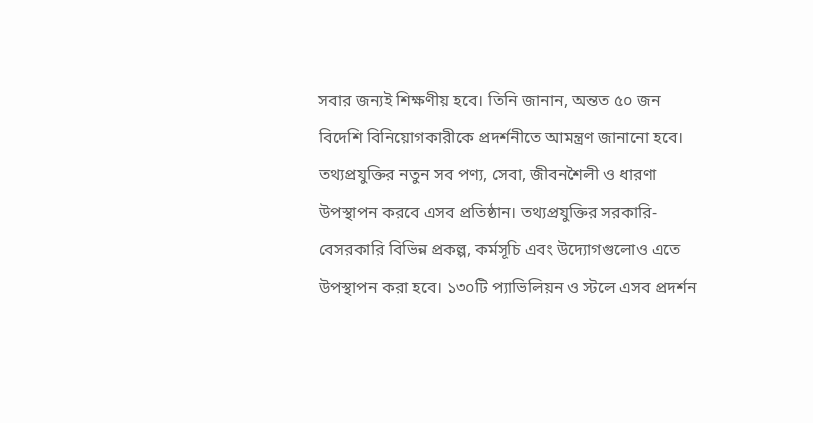সবার জন্যই শিক্ষণীয় হবে। তিনি জানান, অন্তত ৫০ জন বিদেশি বিনিয়োগকারীকে প্রদর্শনীতে আমন্ত্রণ জানানো হবে।
তথ্যপ্রযুক্তির নতুন সব পণ্য, সেবা, জীবনশৈলী ও ধারণা উপস্থাপন করবে এসব প্রতিষ্ঠান। তথ্যপ্রযুক্তির সরকারি-বেসরকারি বিভিন্ন প্রকল্প, কর্মসূচি এবং উদ্যোগগুলোও এতে উপস্থাপন করা হবে। ১৩০টি প্যাভিলিয়ন ও স্টলে এসব প্রদর্শন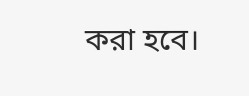করা হবে।